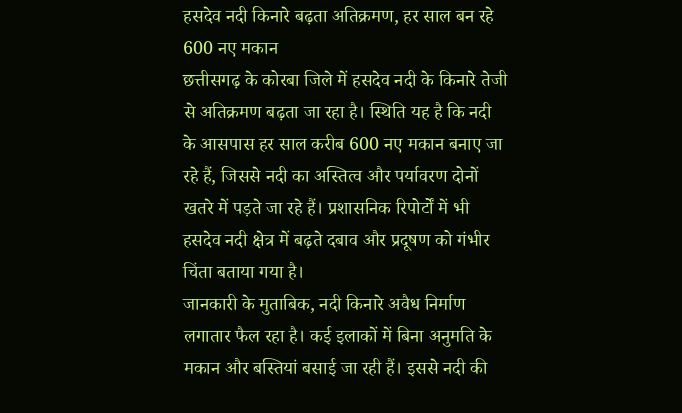हसदेव नदी किनारे बढ़ता अतिक्रमण, हर साल बन रहे 600 नए मकान
छत्तीसगढ़ के कोरबा जिले में हसदेव नदी के किनारे तेजी से अतिक्रमण बढ़ता जा रहा है। स्थिति यह है कि नदी के आसपास हर साल करीब 600 नए मकान बनाए जा रहे हैं, जिससे नदी का अस्तित्व और पर्यावरण दोनों खतरे में पड़ते जा रहे हैं। प्रशासनिक रिपोर्टों में भी हसदेव नदी क्षेत्र में बढ़ते दबाव और प्रदूषण को गंभीर चिंता बताया गया है।
जानकारी के मुताबिक, नदी किनारे अवैध निर्माण लगातार फैल रहा है। कई इलाकों में बिना अनुमति के मकान और बस्तियां बसाई जा रही हैं। इससे नदी की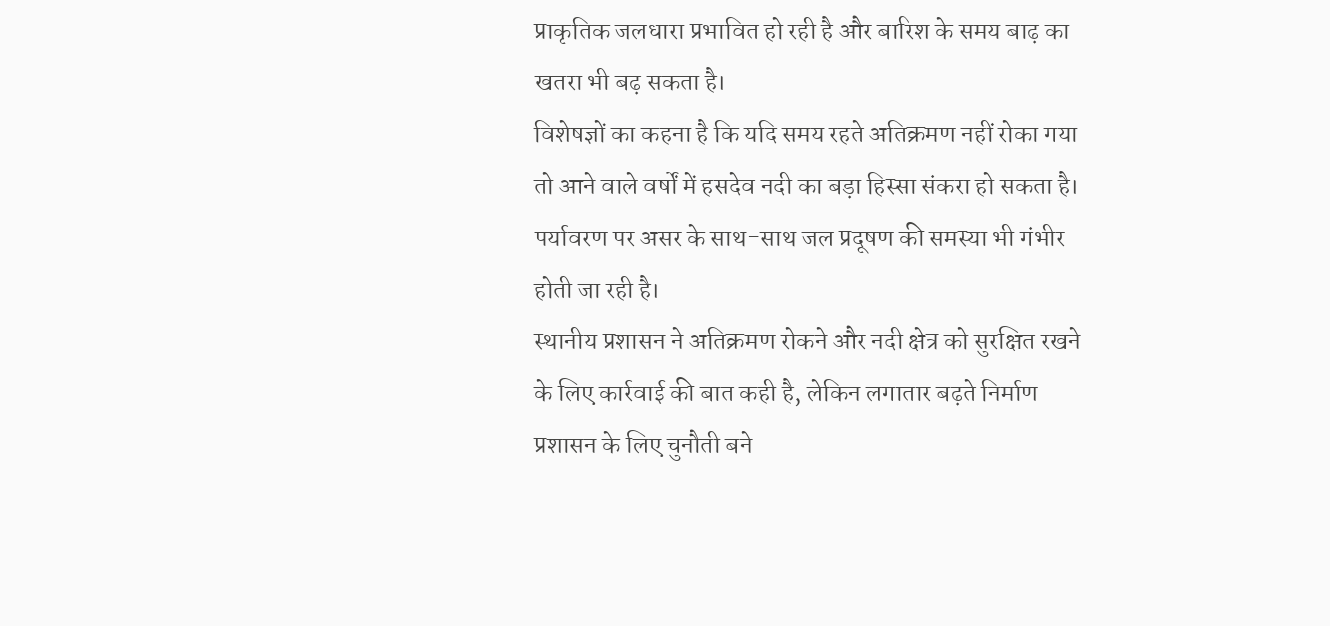प्राकृतिक जलधारा प्रभावित हो रही है और बारिश के समय बाढ़ का खतरा भी बढ़ सकता है।
विशेषज्ञों का कहना है कि यदि समय रहते अतिक्रमण नहीं रोका गया तो आने वाले वर्षों में हसदेव नदी का बड़ा हिस्सा संकरा हो सकता है। पर्यावरण पर असर के साथ-साथ जल प्रदूषण की समस्या भी गंभीर होती जा रही है।
स्थानीय प्रशासन ने अतिक्रमण रोकने और नदी क्षेत्र को सुरक्षित रखने के लिए कार्रवाई की बात कही है, लेकिन लगातार बढ़ते निर्माण प्रशासन के लिए चुनौती बने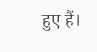हुए हैं।